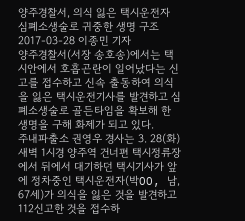양주경찰서, 의식 잃은 택시운전자 심폐소생술로 귀중한 생명 구조
2017-03-28 이종민 기자
양주경찰서(서장 송호송)에서는 택시안에서 호흡곤란이 일어났다는 신고를 접수하고 신속 출동하여 의식을 잃은 택시운전기사를 발견하고 심폐소생술로 골든타임을 확보해 한 생명을 구해 화제가 되고 있다.
주내파출소 권영우 경사는 3. 28(화) 새벽 1시경 양주역 건너편 택시정류장에서 뒤에서 대기하던 택시기사가 앞에 정차중인 택시운전자(박OO, 남, 67세)가 의식을 잃은 것을 발견하고 112신고한 것을 접수하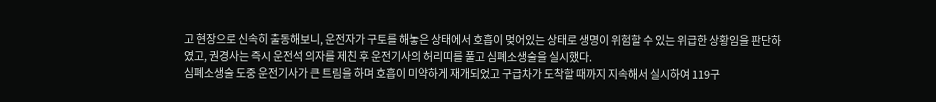고 현장으로 신속히 출동해보니, 운전자가 구토를 해놓은 상태에서 호흡이 멎어있는 상태로 생명이 위험할 수 있는 위급한 상황임을 판단하였고, 권경사는 즉시 운전석 의자를 제친 후 운전기사의 허리띠를 풀고 심폐소생술을 실시했다.
심폐소생술 도중 운전기사가 큰 트림을 하며 호흡이 미약하게 재개되었고 구급차가 도착할 때까지 지속해서 실시하여 119구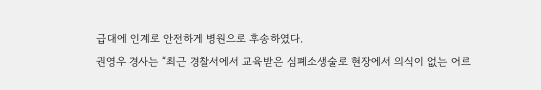급대에 인계로 안전하게 병원으로 후송하였다.
권영우 경사는 “최근 경찰서에서 교육받은 심폐소생술로 현장에서 의식이 없는 어르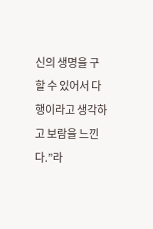신의 생명을 구할 수 있어서 다행이라고 생각하고 보람을 느낀다.”라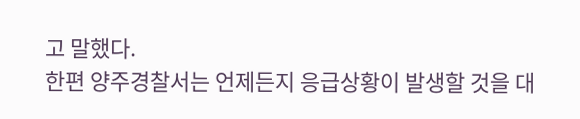고 말했다.
한편 양주경찰서는 언제든지 응급상황이 발생할 것을 대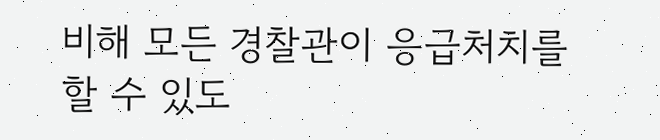비해 모든 경찰관이 응급처치를 할 수 있도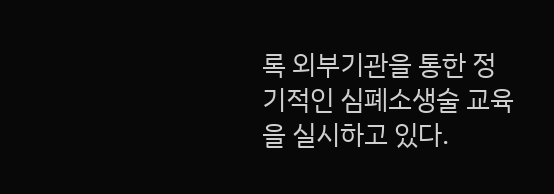록 외부기관을 통한 정기적인 심폐소생술 교육을 실시하고 있다.